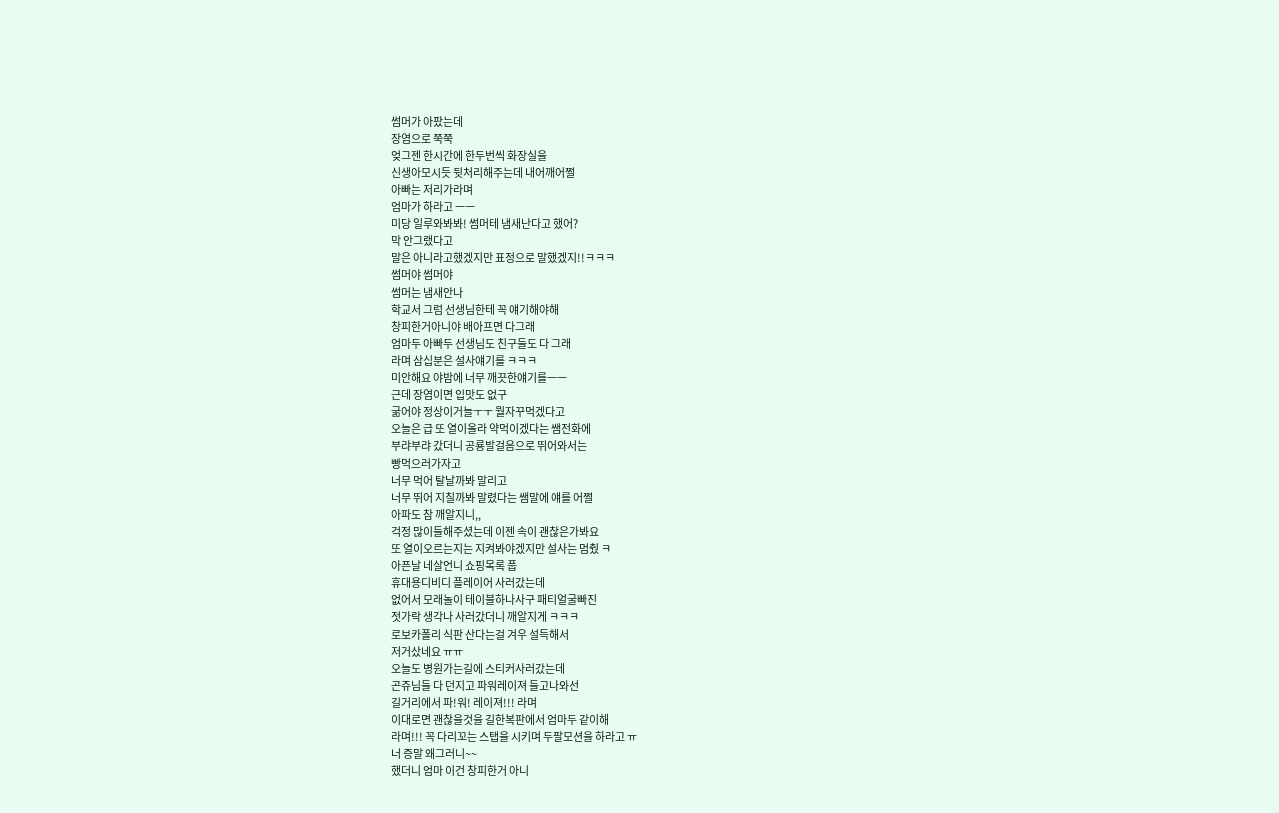썸머가 아팠는데
장염으로 쭉쭉
엊그젠 한시간에 한두번씩 화장실을
신생아모시듯 뒷처리해주는데 내어깨어쩔
아빠는 저리가라며
엄마가 하라고 ㅡㅡ
미당 일루와봐봐! 썸머테 냄새난다고 했어?
막 안그랬다고
말은 아니라고했겠지만 표정으로 말했겠지!!ㅋㅋㅋ
썸머야 썸머야
썸머는 냄새안나
학교서 그럼 선생님한테 꼭 얘기해야해
창피한거아니야 배아프면 다그래
엄마두 아빠두 선생님도 친구들도 다 그래
라며 삼십분은 설사얘기를 ㅋㅋㅋ
미안해요 야밤에 너무 깨끗한얘기를ㅡㅡ
근데 장염이면 입맛도 없구
굶어야 정상이거늘ㅜㅜ 뭘자꾸먹겠다고
오늘은 급 또 열이올라 약먹이겠다는 쌤전화에
부랴부랴 갔더니 공룡발걸음으로 뛰어와서는
빵먹으러가자고
너무 먹어 탈날까봐 말리고
너무 뛰어 지칠까봐 말렸다는 쌤말에 얘를 어쩔
아파도 참 깨알지니,,
걱정 많이들해주셨는데 이젠 속이 괜찮은가봐요
또 열이오르는지는 지켜봐야겠지만 설사는 멈췄 ㅋ
아픈날 네살언니 쇼핑목록 풉
휴대용디비디 플레이어 사러갔는데
없어서 모래놀이 테이블하나사구 패티얼굴빠진
젓가락 생각나 사러갔더니 깨알지게 ㅋㅋㅋ
로보카폴리 식판 산다는걸 겨우 설득해서
저거샀네요 ㅠㅠ
오늘도 병원가는길에 스티커사러갔는데
곤쥬님들 다 던지고 파워레이져 들고나와선
길거리에서 파!워! 레이져!!! 라며
이대로면 괜찮을것을 길한복판에서 엄마두 같이해
라며!!! 꼭 다리꼬는 스탭을 시키며 두팔모션을 하라고 ㅠ
너 증말 왜그러니~~
했더니 엄마 이건 창피한거 아니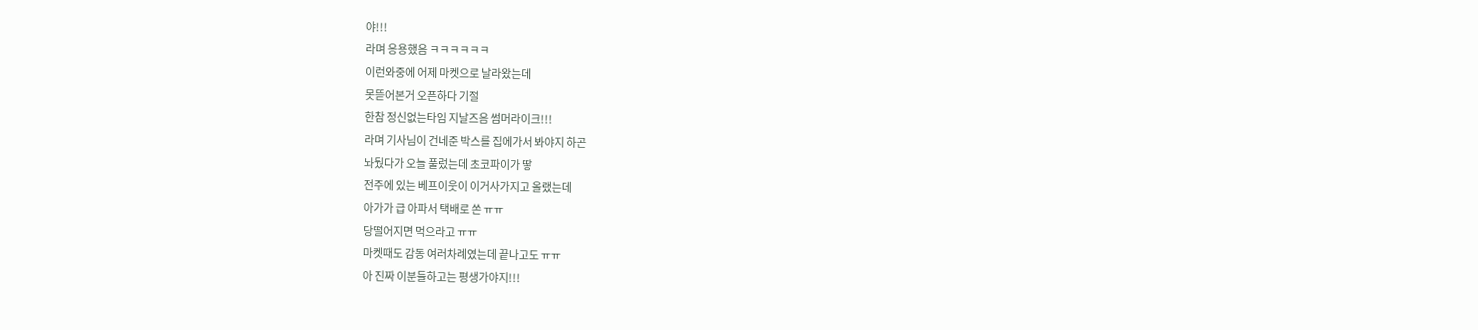야!!!
라며 응용했음 ㅋㅋㅋㅋㅋㅋ
이런와중에 어제 마켓으로 날라왔는데
못뜯어본거 오픈하다 기절
한참 정신없는타임 지날즈음 썸머라이크!!!
라며 기사님이 건네준 박스를 집에가서 봐야지 하곤
놔뒀다가 오늘 풀렀는데 초코파이가 땋
전주에 있는 베프이웃이 이거사가지고 올랬는데
아가가 급 아파서 택배로 쏜 ㅠㅠ
당떨어지면 먹으라고 ㅠㅠ
마켓때도 감동 여러차례였는데 끝나고도 ㅠㅠ
아 진짜 이분들하고는 평생가야지!!!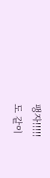팽자!!!!!
도 같이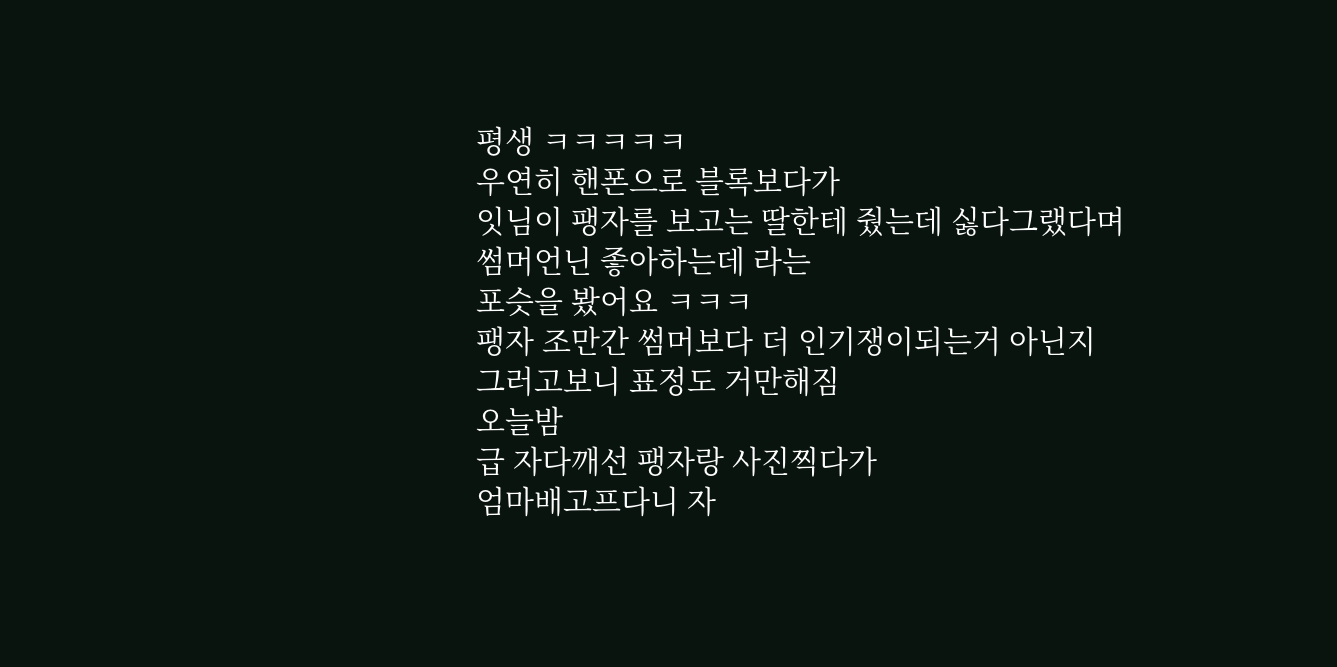평생 ㅋㅋㅋㅋㅋ
우연히 핸폰으로 블록보다가
잇님이 팽자를 보고는 딸한테 줬는데 싫다그랬다며
썸머언닌 좋아하는데 라는
포슷을 봤어요 ㅋㅋㅋ
팽자 조만간 썸머보다 더 인기쟁이되는거 아닌지
그러고보니 표정도 거만해짐
오늘밤
급 자다깨선 팽자랑 사진찍다가
엄마배고프다니 자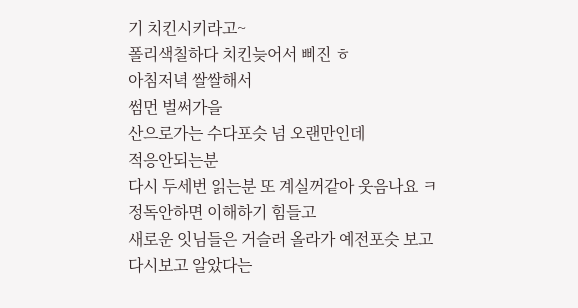기 치킨시키라고~
폴리색칠하다 치킨늦어서 삐진 ㅎ
아침저녁 쌀쌀해서
썸먼 벌써가을
산으로가는 수다포슷 넘 오랜만인데
적응안되는분
다시 두세번 읽는분 또 계실꺼같아 웃음나요 ㅋ
정독안하면 이해하기 힘들고
새로운 잇님들은 거슬러 올라가 예전포슷 보고
다시보고 알았다는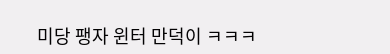미당 팽자 윈터 만덕이 ㅋㅋㅋ